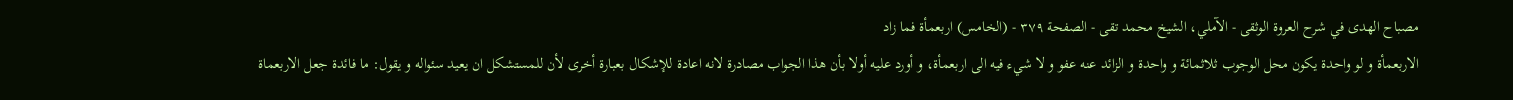مصباح الهدى في شرح العروة الوثقى - الآملي، الشيخ محمد تقى - الصفحة ٣٧٩ - (الخامس) اربعمأة فما زاد
الاربعمأة و لو واحدة يكون محل الوجوب ثلاثمائة و واحدة و الزائد عنه عفو و لا شيء فيه الى اربعمأة، و أورد عليه أولا بأن هذا الجواب مصادرة لانه اعادة للإشكال بعبارة أخرى لأن للمستشكل ان يعيد سئواله و يقول: ما فائدة جعل الاربعماة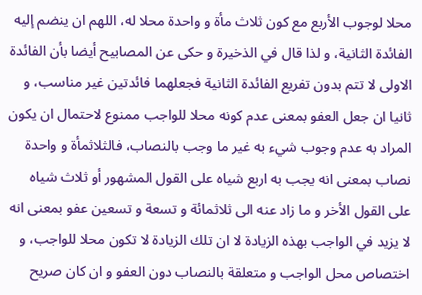محلا لوجوب الأربع مع كون ثلاث مأة و واحدة محلا له، اللهم ان ينضم إليه الفائدة الثانية، و لذا قال في الذخيرة و حكى عن المصابيح أيضا بأن الفائدة الاولى لا تتم بدون تفريع الفائدة الثانية فجعلهما فائدتين غير مناسب، و ثانيا ان جعل العفو بمعنى عدم كونه محلا للواجب ممنوع لاحتمال ان يكون المراد به عدم وجوب شيء به غير ما وجب بالنصاب، فالثلاثمأة و واحدة نصاب بمعنى انه يجب به اربع شياه على القول المشهور أو ثلاث شياه على القول الأخر و ما زاد عنه الى ثلاثمائة و تسعة و تسعين عفو بمعنى انه لا يزيد في الواجب بهذه الزيادة لا ان تلك الزيادة لا تكون محلا للواجب، و اختصاص محل الواجب و متعلقة بالنصاب دون العفو و ان كان صريح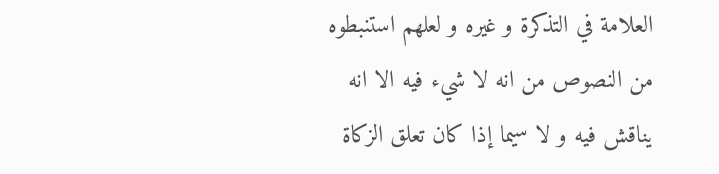العلامة في التذكرة و غيره و لعلهم استنبطوه من النصوص من انه لا شيء فيه الا انه يناقش فيه و لا سيما إذا كان تعلق الزكاة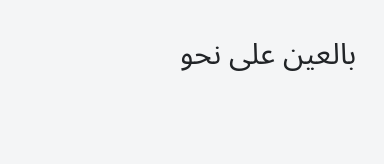بالعين على نحو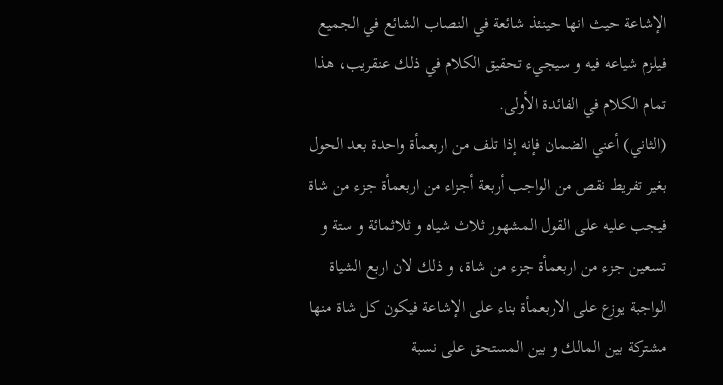الإشاعة حيث انها حينئذ شائعة في النصاب الشائع في الجميع فيلزم شياعه فيه و سيجيء تحقيق الكلام في ذلك عنقريب، هذا تمام الكلام في الفائدة الأولى.
(الثاني) أعني الضمان فإنه إذا تلف من اربعمأة واحدة بعد الحول بغير تفريط نقص من الواجب أربعة أجزاء من اربعمأة جزء من شاة فيجب عليه على القول المشهور ثلاث شياه و ثلاثمائة و ستة و تسعين جزء من اربعمأة جزء من شاة، و ذلك لان اربع الشياة الواجبة يوزع على الاربعمأة بناء على الإشاعة فيكون كل شاة منها مشتركة بين المالك و بين المستحق على نسبة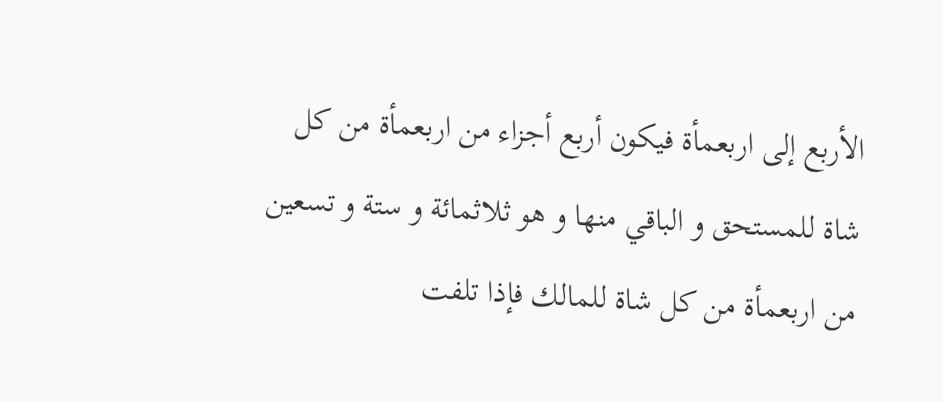الأربع إلى اربعمأة فيكون أربع أجزاء من اربعمأة من كل شاة للمستحق و الباقي منها و هو ثلاثمائة و ستة و تسعين من اربعمأة من كل شاة للمالك فإذا تلفت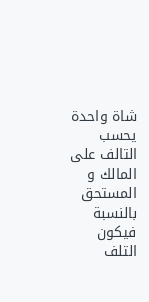شاة واحدة يحسب التالف على المالك و المستحق بالنسبة فيكون التلف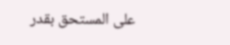على المستحق بقدر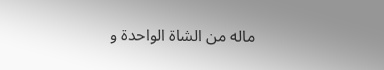ماله من الشاة الواحدة و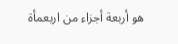هو أربعة أجزاء من اربعمأة